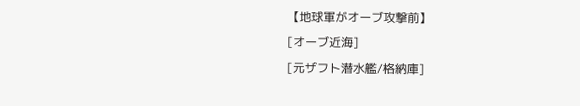【地球軍がオーブ攻撃前】
[オーブ近海]
[元ザフト潜水艦/格納庫]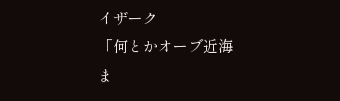イザーク
「何とかオーブ近海ま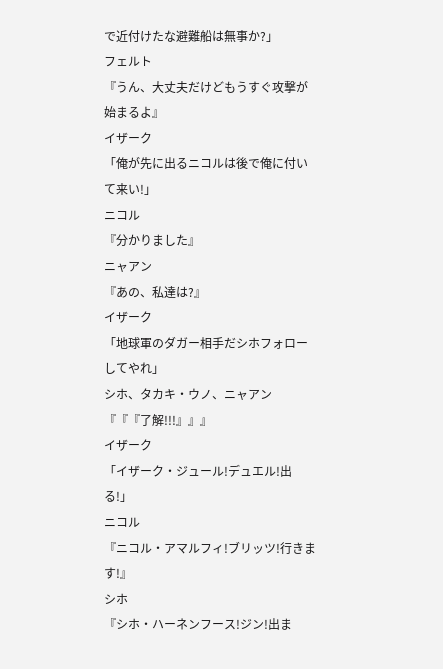で近付けたな避難船は無事か?」
フェルト
『うん、大丈夫だけどもうすぐ攻撃が始まるよ』
イザーク
「俺が先に出るニコルは後で俺に付いて来い!」
ニコル
『分かりました』
ニャアン
『あの、私達は?』
イザーク
「地球軍のダガー相手だシホフォローしてやれ」
シホ、タカキ・ウノ、ニャアン
『『『了解!!!』』』
イザーク
「イザーク・ジュール!デュエル!出る!」
ニコル
『ニコル・アマルフィ!ブリッツ!行きます!』
シホ
『シホ・ハーネンフース!ジン!出ま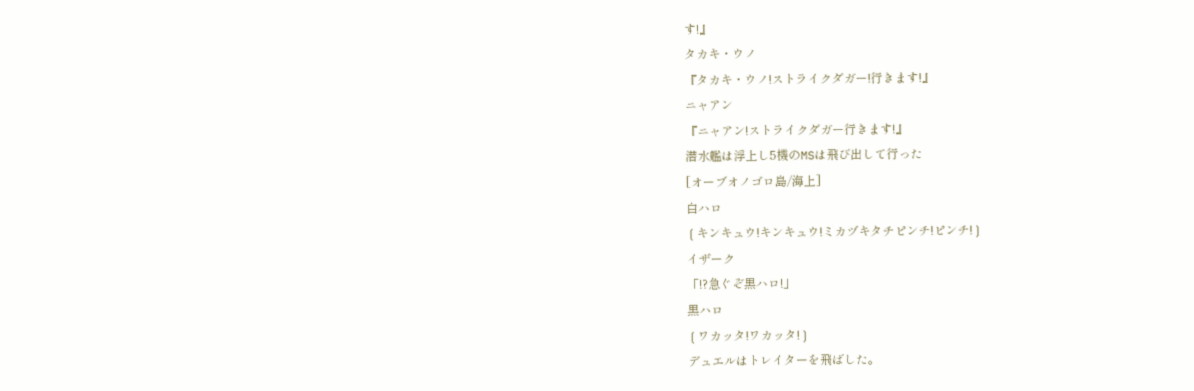す!』
タカキ・ウノ
『タカキ・ウノ!ストライクダガー!行きます!』
ニャアン
『ニャアン!ストライクダガー行きます!』
潜水艦は浮上し5機のMSは飛び出して行った
[オーブオノゴロ島/海上]
白ハロ
❲キンキュウ!キンキュウ!ミカヅキタチピンチ!ピンチ!❳
イザーク
「!?急ぐぞ黒ハロ!」
黒ハロ
❲ワカッタ!ワカッタ!❳
デュエルはトレイターを飛ばした。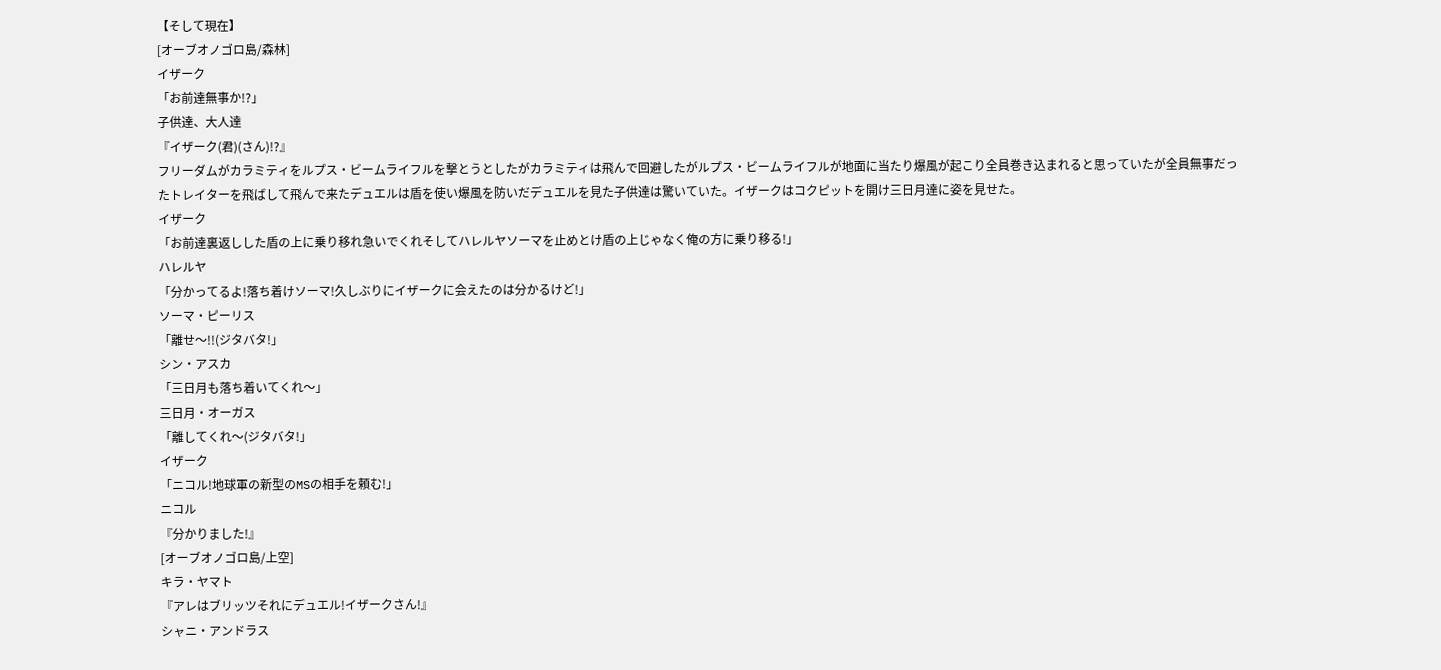【そして現在】
[オーブオノゴロ島/森林]
イザーク
「お前達無事か!?」
子供達、大人達
『イザーク(君)(さん)!?』
フリーダムがカラミティをルプス・ビームライフルを撃とうとしたがカラミティは飛んで回避したがルプス・ビームライフルが地面に当たり爆風が起こり全員巻き込まれると思っていたが全員無事だったトレイターを飛ばして飛んで来たデュエルは盾を使い爆風を防いだデュエルを見た子供達は驚いていた。イザークはコクピットを開け三日月達に姿を見せた。
イザーク
「お前達裏返しした盾の上に乗り移れ急いでくれそしてハレルヤソーマを止めとけ盾の上じゃなく俺の方に乗り移る!」
ハレルヤ
「分かってるよ!落ち着けソーマ!久しぶりにイザークに会えたのは分かるけど!」
ソーマ・ピーリス
「離せ〜!!(ジタバタ!」
シン・アスカ
「三日月も落ち着いてくれ〜」
三日月・オーガス
「離してくれ〜(ジタバタ!」
イザーク
「ニコル!地球軍の新型のMSの相手を頼む!」
ニコル
『分かりました!』
[オーブオノゴロ島/上空]
キラ・ヤマト
『アレはブリッツそれにデュエル!イザークさん!』
シャニ・アンドラス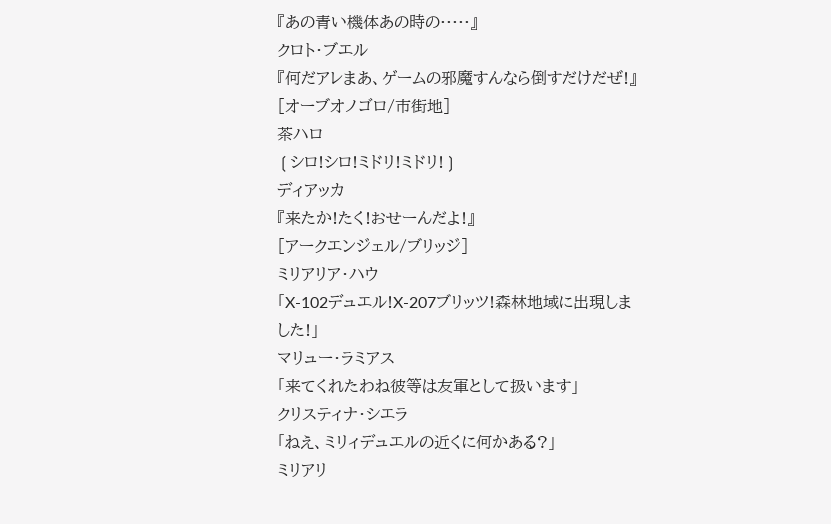『あの青い機体あの時の·····』
クロト・ブエル
『何だアレまあ、ゲームの邪魔すんなら倒すだけだぜ!』
[オーブオノゴロ/市街地]
茶ハロ
❲シロ!シロ!ミドリ!ミドリ!❳
ディアッカ
『来たか!たく!おせーんだよ!』
[アークエンジェル/ブリッジ]
ミリアリア・ハウ
「X-102デュエル!X-207ブリッツ!森林地域に出現しました!」
マリュー・ラミアス
「来てくれたわね彼等は友軍として扱います」
クリスティナ・シエラ
「ねえ、ミリィデュエルの近くに何かある?」
ミリアリ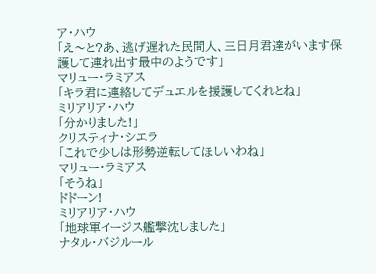ア・ハウ
「え〜と?あ、逃げ遅れた民間人、三日月君達がいます保護して連れ出す最中のようです」
マリュー・ラミアス
「キラ君に連絡してデュエルを援護してくれとね」
ミリアリア・ハウ
「分かりました!」
クリスティナ・シエラ
「これで少しは形勢逆転してほしいわね」
マリュー・ラミアス
「そうね」
ドドーン!
ミリアリア・ハウ
「地球軍イージス艦撃沈しました」
ナタル・バジルール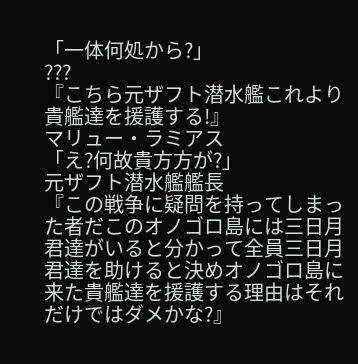「一体何処から?」
???
『こちら元ザフト潜水艦これより貴艦達を援護する!』
マリュー・ラミアス
「え?何故貴方方が?」
元ザフト潜水艦艦長
『この戦争に疑問を持ってしまった者だこのオノゴロ島には三日月君達がいると分かって全員三日月君達を助けると決めオノゴロ島に来た貴艦達を援護する理由はそれだけではダメかな?』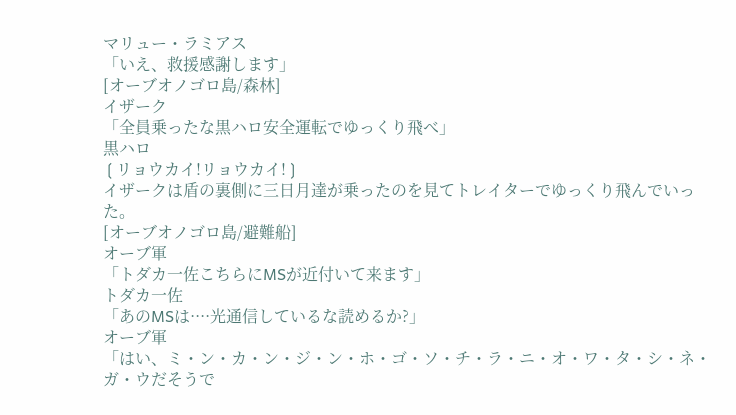マリュー・ラミアス
「いえ、救援感謝します」
[オーブオノゴロ島/森林]
イザーク
「全員乗ったな黒ハロ安全運転でゆっくり飛べ」
黒ハロ
❲リョウカイ!リョウカイ!❳
イザークは盾の裏側に三日月達が乗ったのを見てトレイターでゆっくり飛んでいった。
[オーブオノゴロ島/避難船]
オーブ軍
「トダカ一佐こちらにMSが近付いて来ます」
トダカ一佐
「あのMSは····光通信しているな読めるか?」
オーブ軍
「はい、ミ・ン・カ・ン・ジ・ン・ホ・ゴ・ソ・チ・ラ・ニ・オ・ワ・タ・シ・ネ・ガ・ウだそうで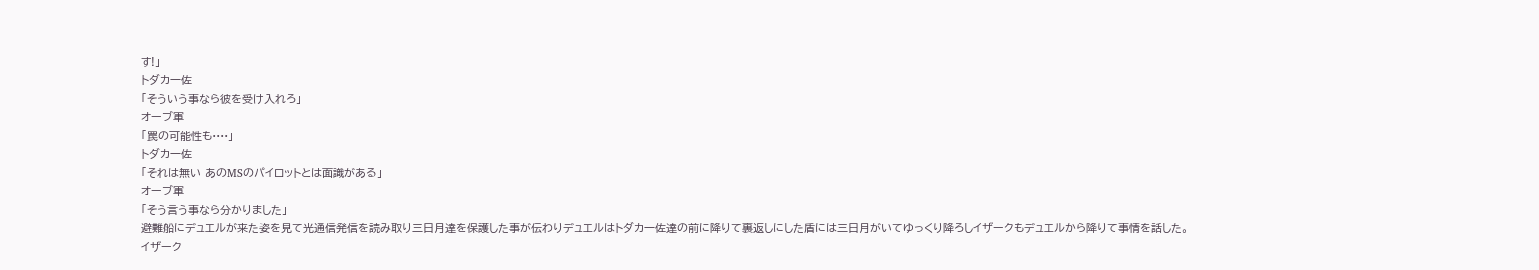す!」
トダカ一佐
「そういう事なら彼を受け入れろ」
オーブ軍
「罠の可能性も····」
トダカ一佐
「それは無い あのMSのパイロットとは面識がある」
オーブ軍
「そう言う事なら分かりました」
避難船にデュエルが来た姿を見て光通信発信を読み取り三日月達を保護した事が伝わりデュエルはトダカ一佐達の前に降りて裏返しにした盾には三日月がいてゆっくり降ろしイザークもデュエルから降りて事情を話した。
イザーク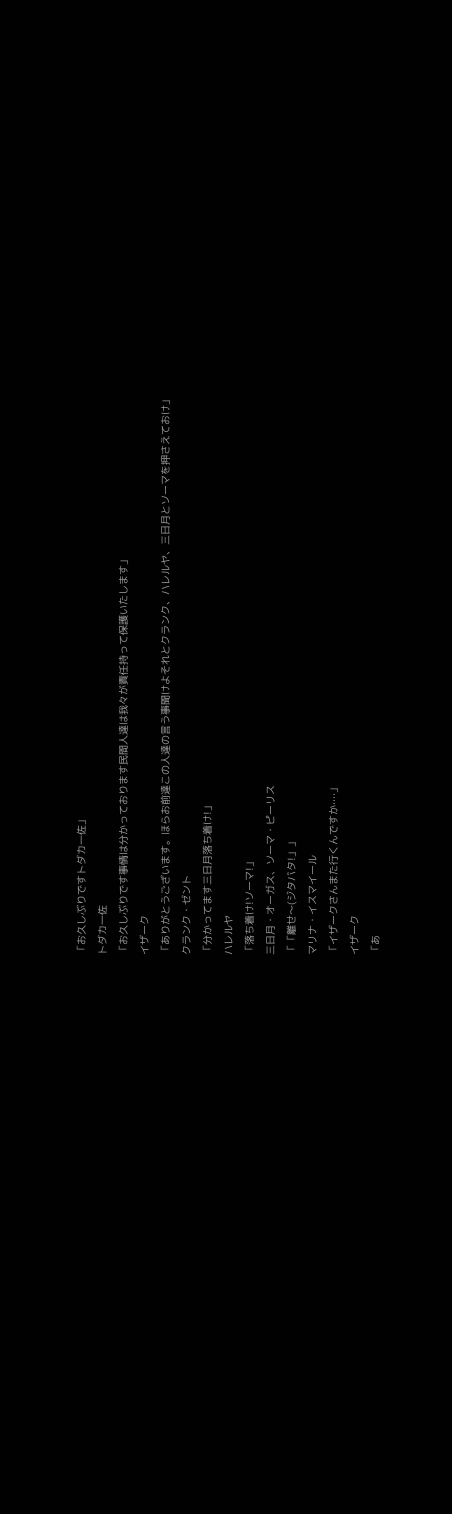「お久しぶりですトダカ一佐」
トダカ一佐
「お久しぶりです事情は分かっております民間人達は我々が責任持って保護いたします」
イザーク
「ありがとうございます。ほらお前達この人達の言う事聞けよそれとクランク、ハレルヤ、三日月とソーマを押さえておけ」
クランク・ゼント
「分かってます三日月落ち着け!」
ハレルヤ
「落ち着け!ソーマ!」
三日月・オーガス、ソーマ・ピーリス
「「離せ〜(ジタバタ!」」
マリナ・イスマイール
「イザークさんまた行くんですか····」
イザーク
「あ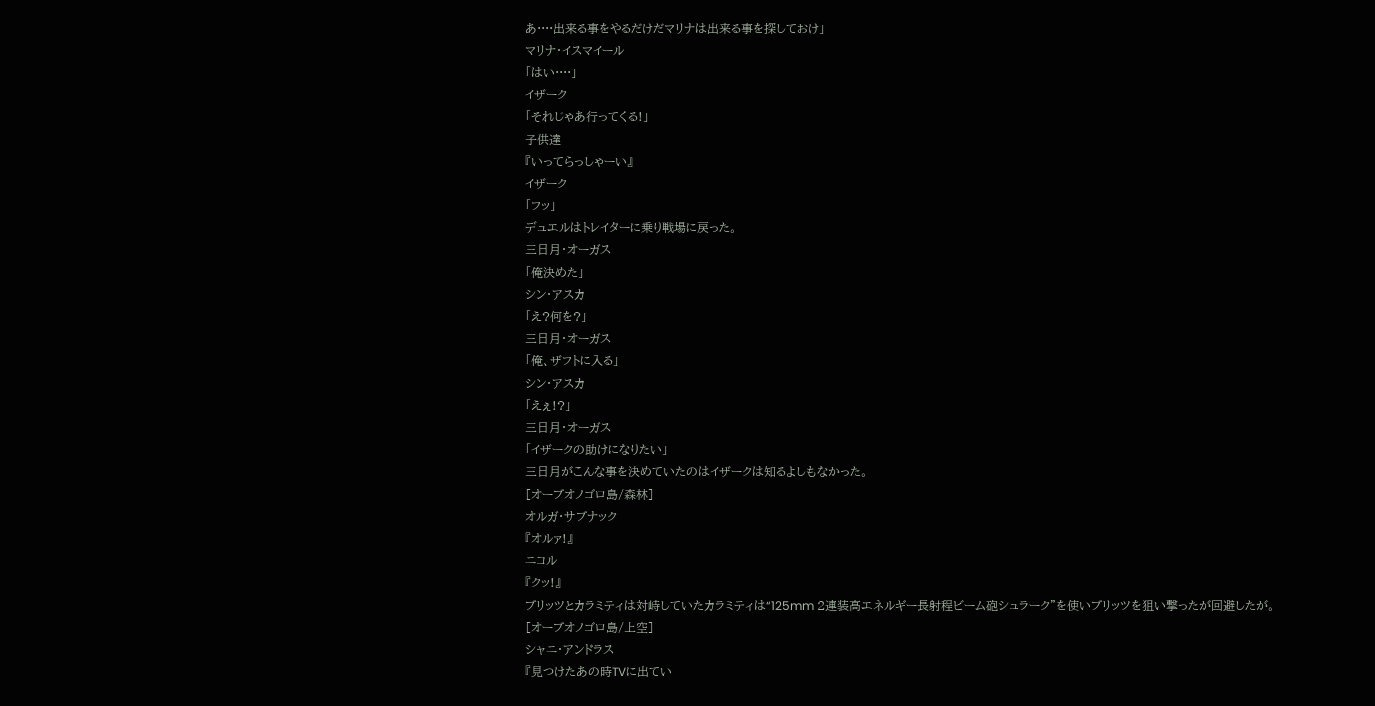あ····出来る事をやるだけだマリナは出来る事を探しておけ」
マリナ・イスマイール
「はい····」
イザーク
「それじゃあ行ってくる!」
子供達
『いってらっしゃーい』
イザーク
「フッ」
デュエルはトレイターに乗り戦場に戻った。
三日月・オーガス
「俺決めた」
シン・アスカ
「え?何を?」
三日月・オーガス
「俺、ザフトに入る」
シン・アスカ
「えぇ!?」
三日月・オーガス
「イザークの助けになりたい」
三日月がこんな事を決めていたのはイザークは知るよしもなかった。
[オーブオノゴロ島/森林]
オルガ・サブナック
『オルァ!』
ニコル
『クッ!』
ブリッツとカラミティは対峙していたカラミティは“125mm 2連装高エネルギー長射程ビーム砲シュラーク”を使いブリッツを狙い撃ったが回避したが。
[オーブオノゴロ島/上空]
シャニ・アンドラス
『見つけたあの時TVに出てい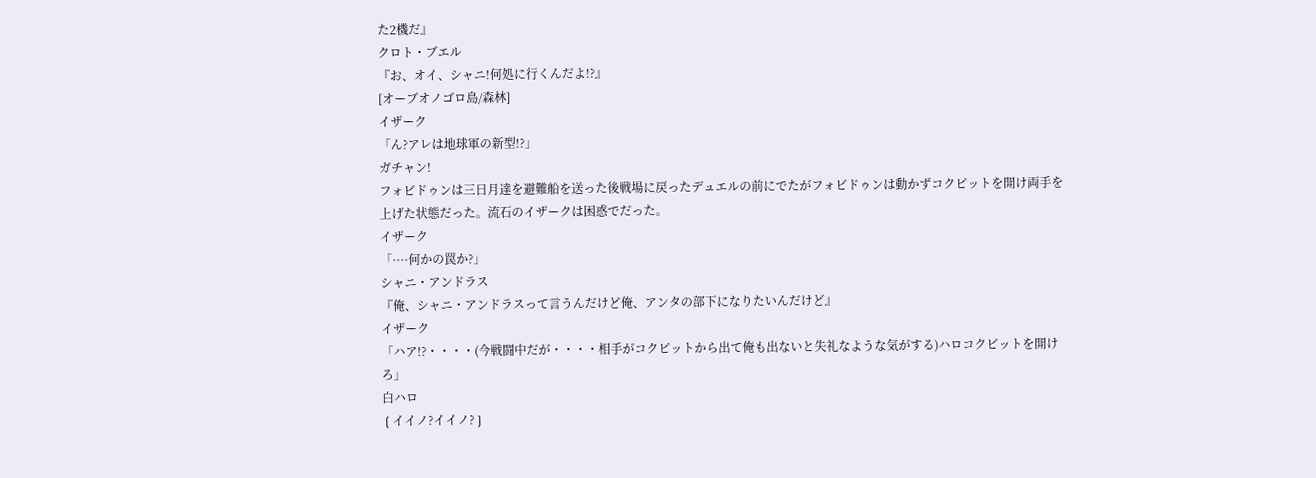た2機だ』
クロト・ブエル
『お、オイ、シャニ!何処に行くんだよ!?』
[オーブオノゴロ島/森林]
イザーク
「ん?アレは地球軍の新型!?」
ガチャン!
フォビドゥンは三日月達を避難船を送った後戦場に戻ったデュエルの前にでたがフォビドゥンは動かずコクピットを開け両手を上げた状態だった。流石のイザークは困惑でだった。
イザーク
「····何かの罠か?」
シャニ・アンドラス
『俺、シャニ・アンドラスって言うんだけど俺、アンタの部下になりたいんだけど』
イザーク
「ハア!?・・・・(今戦闘中だが・・・・相手がコクピットから出て俺も出ないと失礼なような気がする)ハロコクピットを開けろ」
白ハロ
❲イイノ?イイノ?❳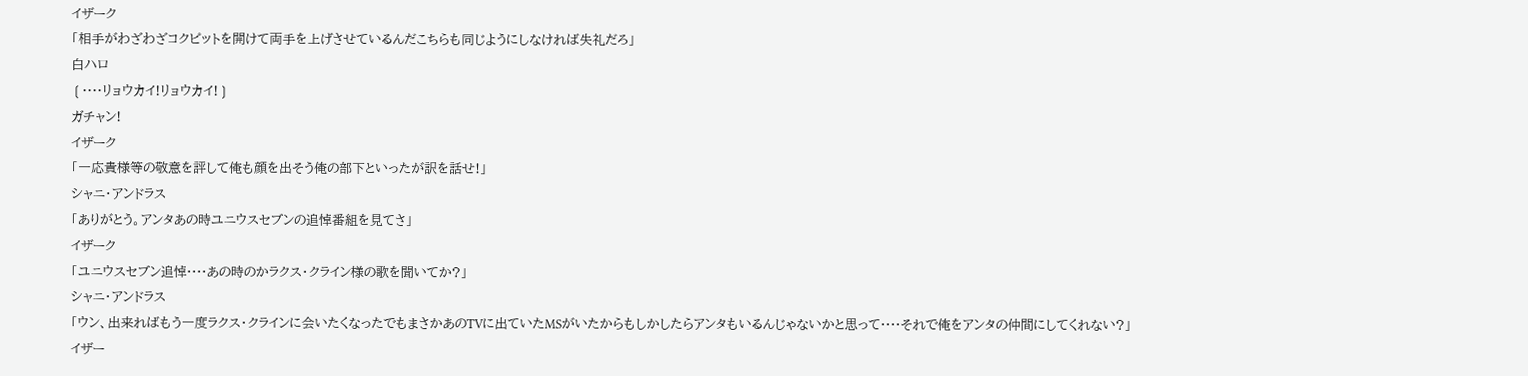イザーク
「相手がわざわざコクピットを開けて両手を上げさせているんだこちらも同じようにしなければ失礼だろ」
白ハロ
❲····リョウカイ!リョウカイ!❳
ガチャン!
イザーク
「一応貴様等の敬意を評して俺も顔を出そう俺の部下といったが訳を話せ!」
シャニ・アンドラス
「ありがとう。アンタあの時ユニウスセブンの追悼番組を見てさ」
イザーク
「ユニウスセブン追悼····あの時のかラクス・クライン様の歌を聞いてか?」
シャニ・アンドラス
「ウン、出来ればもう一度ラクス・クラインに会いたくなったでもまさかあのTVに出ていたMSがいたからもしかしたらアンタもいるんじゃないかと思って····それで俺をアンタの仲間にしてくれない?」
イザー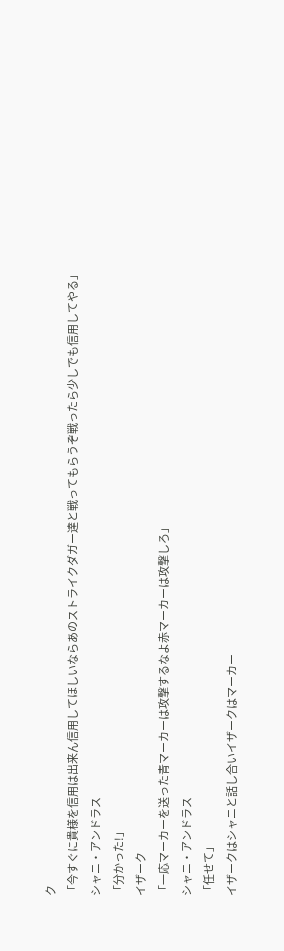ク
「今すぐに貴様を信用は出来ん信用してほしいならあのストライクダガー達と戦ってもらうぞ戦ったら少しでも信用してやる」
シャニ・アンドラス
「分かった!」
イザーク
「一応マーカーを送った青マーカーは攻撃するなよ赤マーカーは攻撃しろ」
シャニ・アンドラス
「任せて」
イザークはシャニと話し合いイザークはマーカー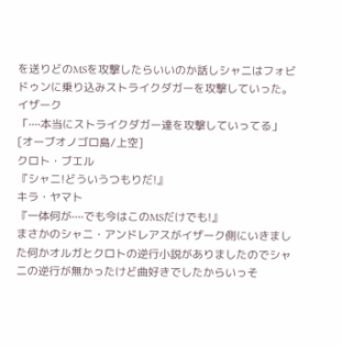を送りどのMSを攻撃したらいいのか話しシャニはフォビドゥンに乗り込みストライクダガーを攻撃していった。
イザーク
「····本当にストライクダガー達を攻撃していってる」
[オーブオノゴロ島/上空]
クロト・ブエル
『シャニ!どういうつもりだ!』
キラ・ヤマト
『一体何が····でも今はこのMSだけでも!』
まさかのシャニ・アンドレアスがイザーク側にいきました何かオルガとクロトの逆行小説がありましたのでシャニの逆行が無かったけど曲好きでしたからいっそ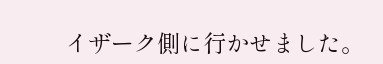イザーク側に行かせました。